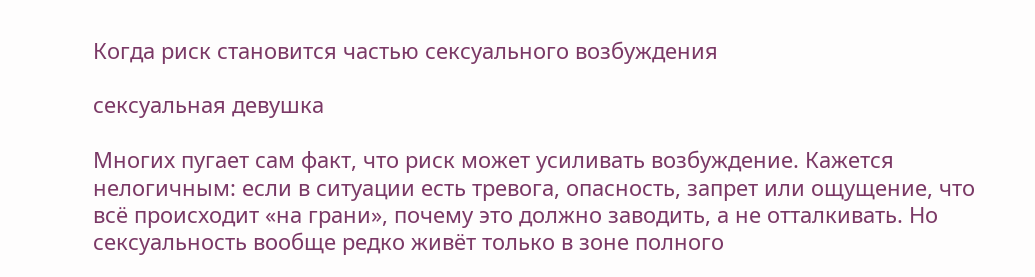Когда риск становится частью сексуального возбуждения

сексуальная девушка

Многих пугает сам факт, что риск может усиливать возбуждение. Кажется нелогичным: если в ситуации есть тревога, опасность, запрет или ощущение, что всё происходит «на грани», почему это должно заводить, а не отталкивать. Но сексуальность вообще редко живёт только в зоне полного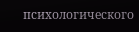психологического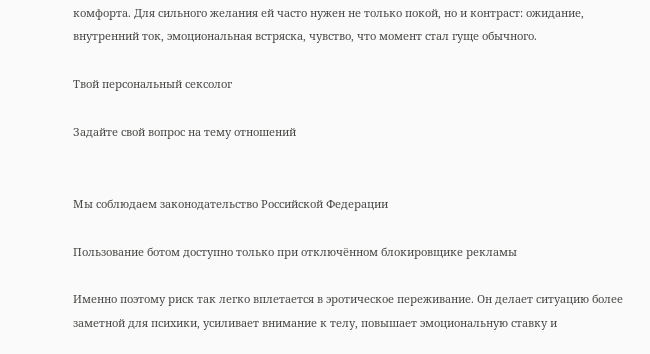комфорта. Для сильного желания ей часто нужен не только покой, но и контраст: ожидание, внутренний ток, эмоциональная встряска, чувство, что момент стал гуще обычного.

Твой персональный сексолог

Задайте свой вопрос на тему отношений


Мы соблюдаем законодательство Российской Федерации

Пользование ботом доступно только при отключённом блокировщике рекламы

Именно поэтому риск так легко вплетается в эротическое переживание. Он делает ситуацию более заметной для психики, усиливает внимание к телу, повышает эмоциональную ставку и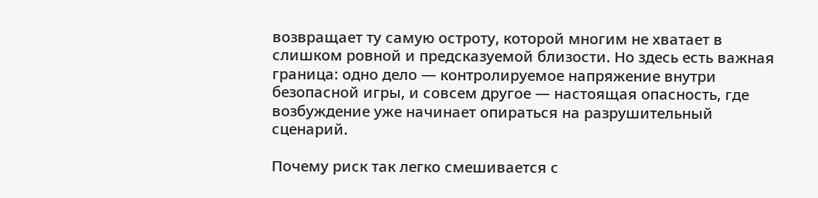возвращает ту самую остроту, которой многим не хватает в слишком ровной и предсказуемой близости. Но здесь есть важная граница: одно дело — контролируемое напряжение внутри безопасной игры, и совсем другое — настоящая опасность, где возбуждение уже начинает опираться на разрушительный сценарий.

Почему риск так легко смешивается с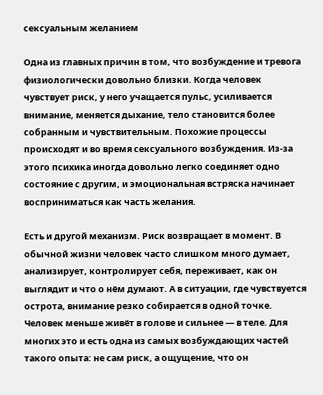сексуальным желанием

Одна из главных причин в том, что возбуждение и тревога физиологически довольно близки. Когда человек чувствует риск, у него учащается пульс, усиливается внимание, меняется дыхание, тело становится более собранным и чувствительным. Похожие процессы происходят и во время сексуального возбуждения. Из-за этого психика иногда довольно легко соединяет одно состояние с другим, и эмоциональная встряска начинает восприниматься как часть желания.

Есть и другой механизм. Риск возвращает в момент. В обычной жизни человек часто слишком много думает, анализирует, контролирует себя, переживает, как он выглядит и что о нём думают. А в ситуации, где чувствуется острота, внимание резко собирается в одной точке. Человек меньше живёт в голове и сильнее — в теле. Для многих это и есть одна из самых возбуждающих частей такого опыта: не сам риск, а ощущение, что он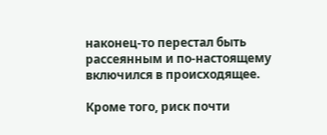наконец-то перестал быть рассеянным и по-настоящему включился в происходящее.

Кроме того, риск почти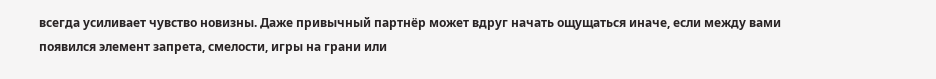всегда усиливает чувство новизны. Даже привычный партнёр может вдруг начать ощущаться иначе, если между вами появился элемент запрета, смелости, игры на грани или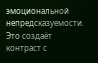эмоциональной непредсказуемости. Это создаёт контраст с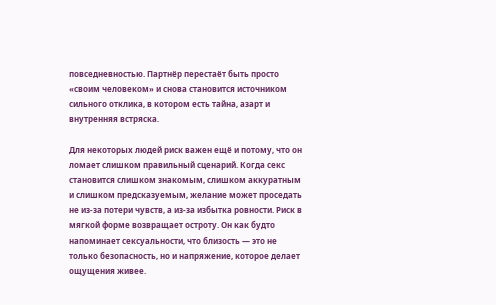повседневностью. Партнёр перестаёт быть просто «своим человеком» и снова становится источником сильного отклика, в котором есть тайна, азарт и внутренняя встряска.

Для некоторых людей риск важен ещё и потому, что он ломает слишком правильный сценарий. Когда секс становится слишком знакомым, слишком аккуратным и слишком предсказуемым, желание может проседать не из-за потери чувств, а из-за избытка ровности. Риск в мягкой форме возвращает остроту. Он как будто напоминает сексуальности, что близость — это не только безопасность, но и напряжение, которое делает ощущения живее.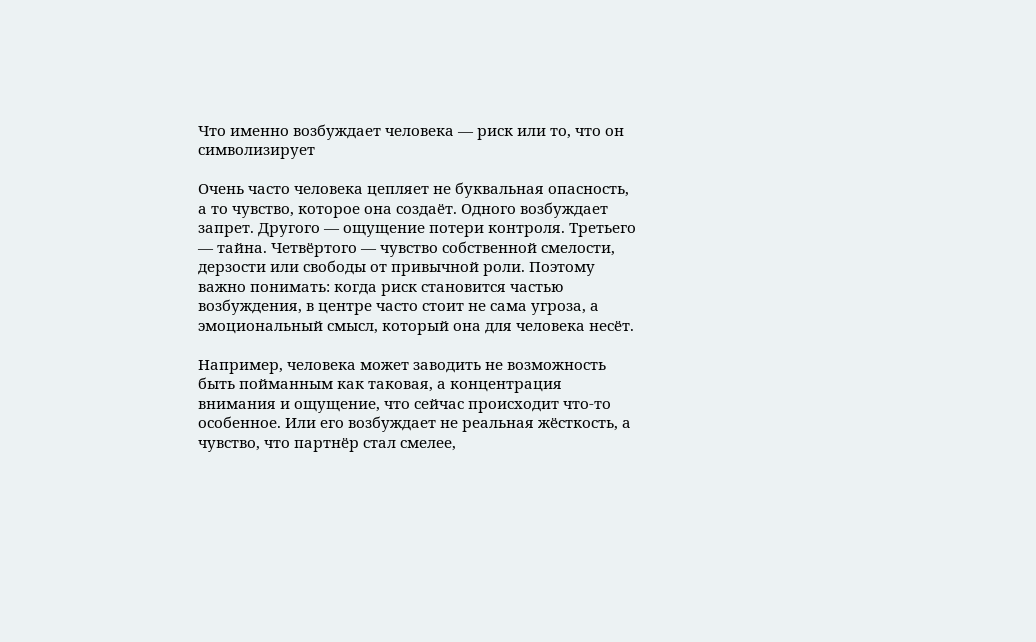Что именно возбуждает человека — риск или то, что он символизирует

Очень часто человека цепляет не буквальная опасность, а то чувство, которое она создаёт. Одного возбуждает запрет. Другого — ощущение потери контроля. Третьего — тайна. Четвёртого — чувство собственной смелости, дерзости или свободы от привычной роли. Поэтому важно понимать: когда риск становится частью возбуждения, в центре часто стоит не сама угроза, а эмоциональный смысл, который она для человека несёт.

Например, человека может заводить не возможность быть пойманным как таковая, а концентрация внимания и ощущение, что сейчас происходит что-то особенное. Или его возбуждает не реальная жёсткость, а чувство, что партнёр стал смелее,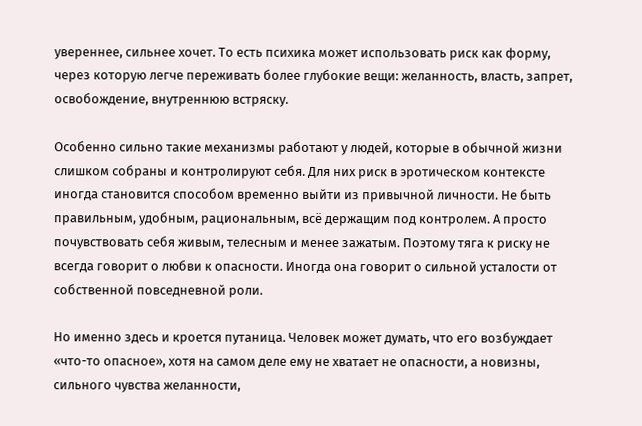увереннее, сильнее хочет. То есть психика может использовать риск как форму, через которую легче переживать более глубокие вещи: желанность, власть, запрет, освобождение, внутреннюю встряску.

Особенно сильно такие механизмы работают у людей, которые в обычной жизни слишком собраны и контролируют себя. Для них риск в эротическом контексте иногда становится способом временно выйти из привычной личности. Не быть правильным, удобным, рациональным, всё держащим под контролем. А просто почувствовать себя живым, телесным и менее зажатым. Поэтому тяга к риску не всегда говорит о любви к опасности. Иногда она говорит о сильной усталости от собственной повседневной роли.

Но именно здесь и кроется путаница. Человек может думать, что его возбуждает «что-то опасное», хотя на самом деле ему не хватает не опасности, а новизны, сильного чувства желанности,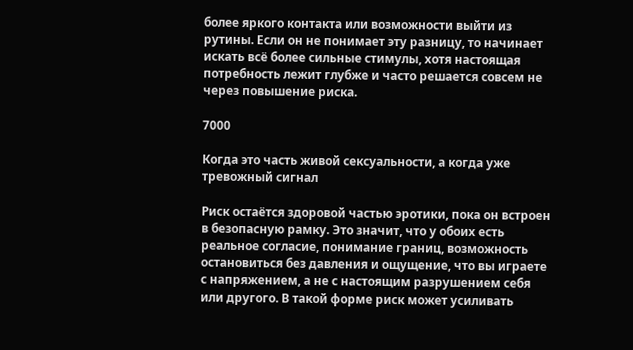более яркого контакта или возможности выйти из рутины. Если он не понимает эту разницу, то начинает искать всё более сильные стимулы, хотя настоящая потребность лежит глубже и часто решается совсем не через повышение риска.

7000

Когда это часть живой сексуальности, а когда уже тревожный сигнал

Риск остаётся здоровой частью эротики, пока он встроен в безопасную рамку. Это значит, что у обоих есть реальное согласие, понимание границ, возможность остановиться без давления и ощущение, что вы играете с напряжением, а не с настоящим разрушением себя или другого. В такой форме риск может усиливать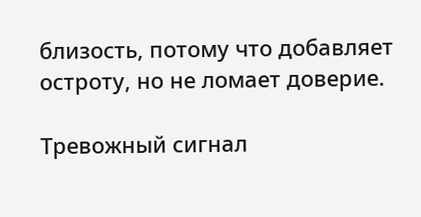близость, потому что добавляет остроту, но не ломает доверие.

Тревожный сигнал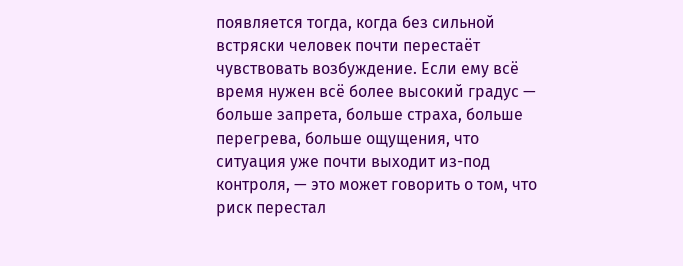появляется тогда, когда без сильной встряски человек почти перестаёт чувствовать возбуждение. Если ему всё время нужен всё более высокий градус — больше запрета, больше страха, больше перегрева, больше ощущения, что ситуация уже почти выходит из-под контроля, — это может говорить о том, что риск перестал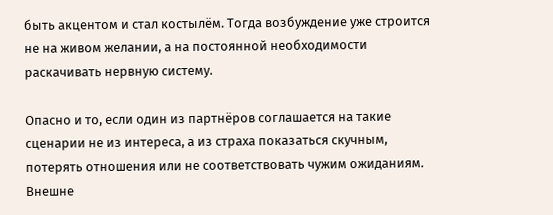быть акцентом и стал костылём. Тогда возбуждение уже строится не на живом желании, а на постоянной необходимости раскачивать нервную систему.

Опасно и то, если один из партнёров соглашается на такие сценарии не из интереса, а из страха показаться скучным, потерять отношения или не соответствовать чужим ожиданиям. Внешне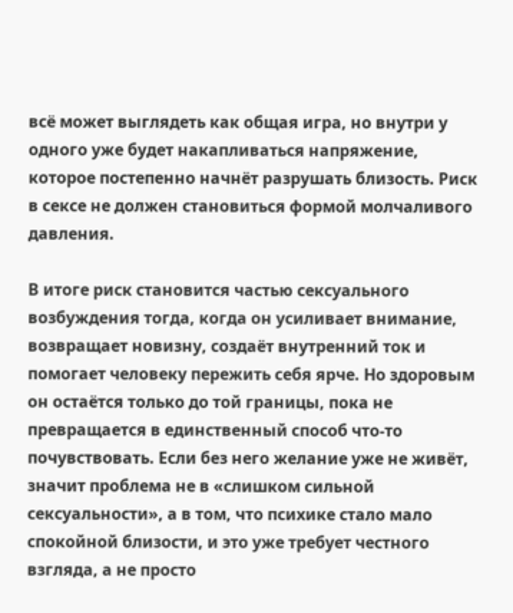всё может выглядеть как общая игра, но внутри у одного уже будет накапливаться напряжение, которое постепенно начнёт разрушать близость. Риск в сексе не должен становиться формой молчаливого давления.

В итоге риск становится частью сексуального возбуждения тогда, когда он усиливает внимание, возвращает новизну, создаёт внутренний ток и помогает человеку пережить себя ярче. Но здоровым он остаётся только до той границы, пока не превращается в единственный способ что-то почувствовать. Если без него желание уже не живёт, значит проблема не в «слишком сильной сексуальности», а в том, что психике стало мало спокойной близости, и это уже требует честного взгляда, а не просто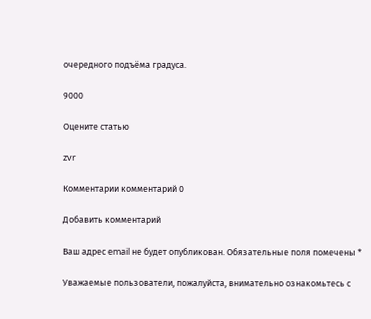очередного подъёма градуса.

9000

Оцените статью

zvr

Комментарии комментарий 0

Добавить комментарий

Ваш адрес email не будет опубликован. Обязательные поля помечены *

Уважаемые пользователи, пожалуйста, внимательно ознакомьтесь с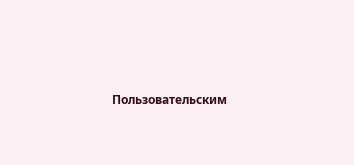Пользовательским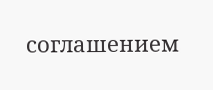соглашением